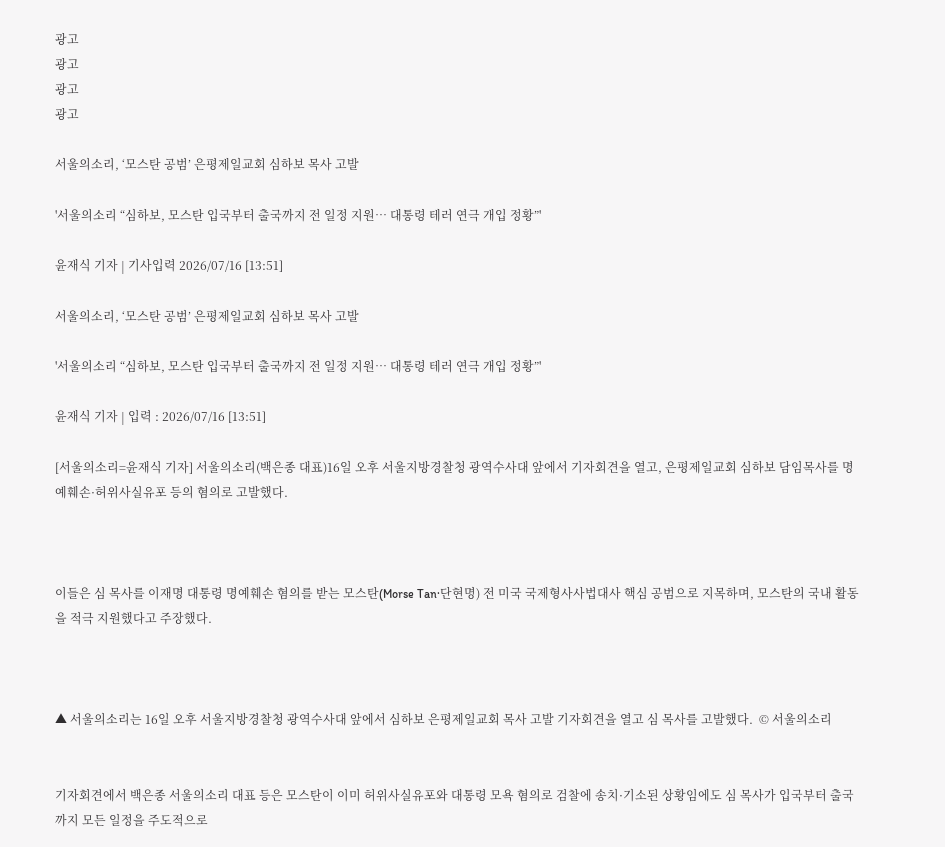광고
광고
광고
광고

서울의소리, ‘모스탄 공범’ 은평제일교회 심하보 목사 고발

'서울의소리 “심하보, 모스탄 입국부터 출국까지 전 일정 지원… 대통령 테러 연극 개입 정황”'

윤재식 기자 | 기사입력 2026/07/16 [13:51]

서울의소리, ‘모스탄 공범’ 은평제일교회 심하보 목사 고발

'서울의소리 “심하보, 모스탄 입국부터 출국까지 전 일정 지원… 대통령 테러 연극 개입 정황”'

윤재식 기자 | 입력 : 2026/07/16 [13:51]

[서울의소리=윤재식 기자] 서울의소리(백은종 대표)16일 오후 서울지방경찰청 광역수사대 앞에서 기자회견을 열고, 은평제일교회 심하보 담임목사를 명예훼손·허위사실유포 등의 혐의로 고발했다.



이들은 심 목사를 이재명 대통령 명예훼손 혐의를 받는 모스탄(Morse Tan·단현명) 전 미국 국제형사사법대사 핵심 공범으로 지목하며, 모스탄의 국내 활동을 적극 지원했다고 주장했다.



▲ 서울의소리는 16일 오후 서울지방경찰청 광역수사대 앞에서 심하보 은평제일교회 목사 고발 기자회견을 열고 심 목사를 고발했다.  © 서울의소리


기자회견에서 백은종 서울의소리 대표 등은 모스탄이 이미 허위사실유포와 대통령 모욕 혐의로 검찰에 송치·기소된 상황임에도 심 목사가 입국부터 출국까지 모든 일정을 주도적으로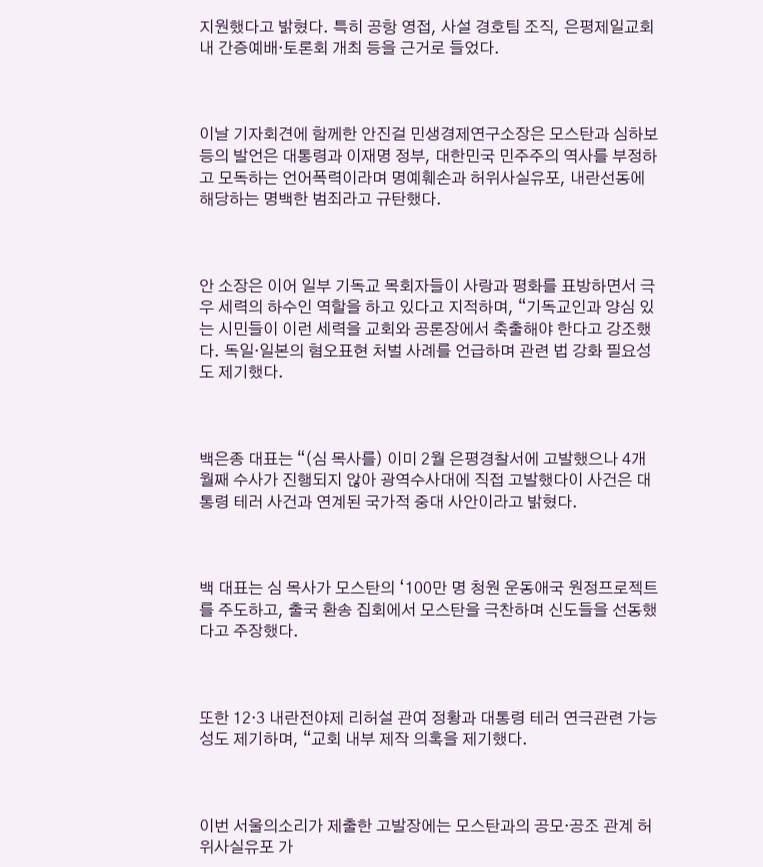지원했다고 밝혔다. 특히 공항 영접, 사설 경호팀 조직, 은평제일교회 내 간증예배·토론회 개최 등을 근거로 들었다.



이날 기자회견에 함께한 안진걸 민생경제연구소장은 모스탄과 심하보 등의 발언은 대통령과 이재명 정부, 대한민국 민주주의 역사를 부정하고 모독하는 언어폭력이라며 명예훼손과 허위사실유포, 내란선동에 해당하는 명백한 범죄라고 규탄했다.



안 소장은 이어 일부 기독교 목회자들이 사랑과 평화를 표방하면서 극우 세력의 하수인 역할을 하고 있다고 지적하며, “기독교인과 양심 있는 시민들이 이런 세력을 교회와 공론장에서 축출해야 한다고 강조했다. 독일·일본의 혐오표현 처벌 사례를 언급하며 관련 법 강화 필요성도 제기했다.



백은종 대표는 “(심 목사를) 이미 2월 은평경찰서에 고발했으나 4개월째 수사가 진행되지 않아 광역수사대에 직접 고발했다이 사건은 대통령 테러 사건과 연계된 국가적 중대 사안이라고 밝혔다.



백 대표는 심 목사가 모스탄의 ‘100만 명 청원 운동애국 원정프로젝트를 주도하고, 출국 환송 집회에서 모스탄을 극찬하며 신도들을 선동했다고 주장했다.



또한 12·3 내란전야제 리허설 관여 정황과 대통령 테러 연극관련 가능성도 제기하며, “교회 내부 제작 의혹을 제기했다.



이번 서울의소리가 제출한 고발장에는 모스탄과의 공모·공조 관계 허위사실유포 가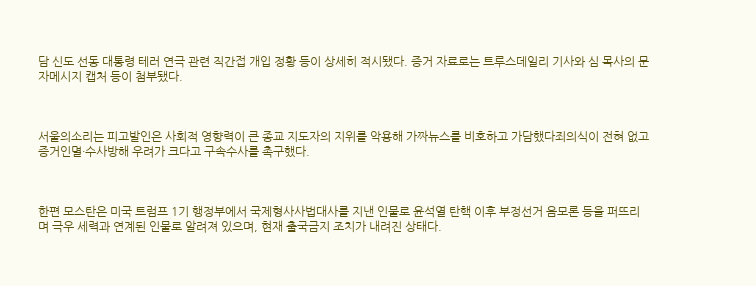담 신도 선동 대통령 테러 연극 관련 직간접 개입 정황 등이 상세히 적시됐다. 증거 자료로는 트루스데일리 기사와 심 목사의 문자메시지 캡처 등이 첨부됐다.



서울의소리는 피고발인은 사회적 영향력이 큰 종교 지도자의 지위를 악용해 가짜뉴스를 비호하고 가담했다죄의식이 전혀 없고 증거인멸·수사방해 우려가 크다고 구속수사를 촉구했다.



한편 모스탄은 미국 트럼프 1기 행정부에서 국제형사사법대사를 지낸 인물로 윤석열 탄핵 이후 부정선거 음모론 등을 퍼뜨리며 극우 세력과 연계된 인물로 알려져 있으며, 현재 출국금지 조치가 내려진 상태다.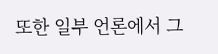또한 일부 언론에서 그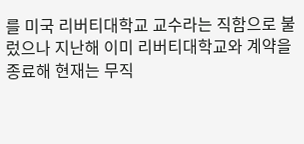를 미국 리버티대학교 교수라는 직함으로 불렀으나 지난해 이미 리버티대학교와 계약을 종료해 현재는 무직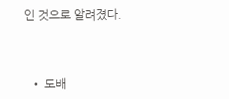인 것으로 알려졌다.



  • 도배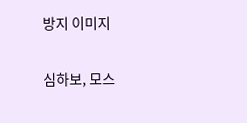방지 이미지

심하보, 모스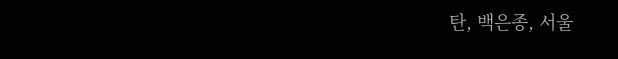탄, 백은종, 서울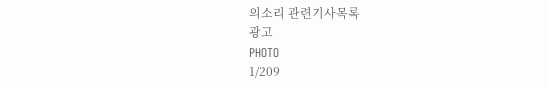의소리 관련기사목록
광고
PHOTO
1/209